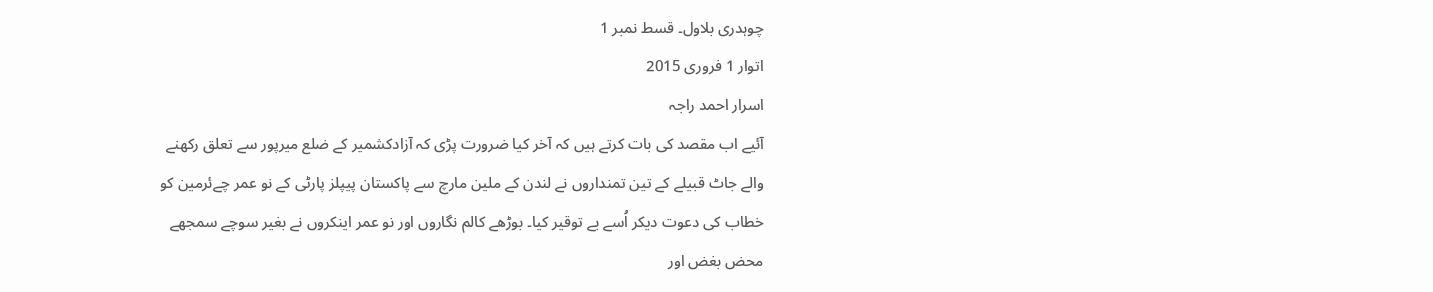چوہدری بلاول۔ قسط نمبر 1
اتوار 1 فروری 2015
اسرار احمد راجہ
آئیے اب مقصد کی بات کرتے ہیں کہ آخر کیا ضرورت پڑی کہ آزادکشمیر کے ضلع میرپور سے تعلق رکھنے والے جاٹ قبیلے کے تین تمنداروں نے لندن کے ملین مارچ سے پاکستان پیپلز پارٹی کے نو عمر چےئرمین کو خطاب کی دعوت دیکر اُسے بے توقیر کیا۔ بوڑھے کالم نگاروں اور نو عمر اینکروں نے بغیر سوچے سمجھے محض بغض اور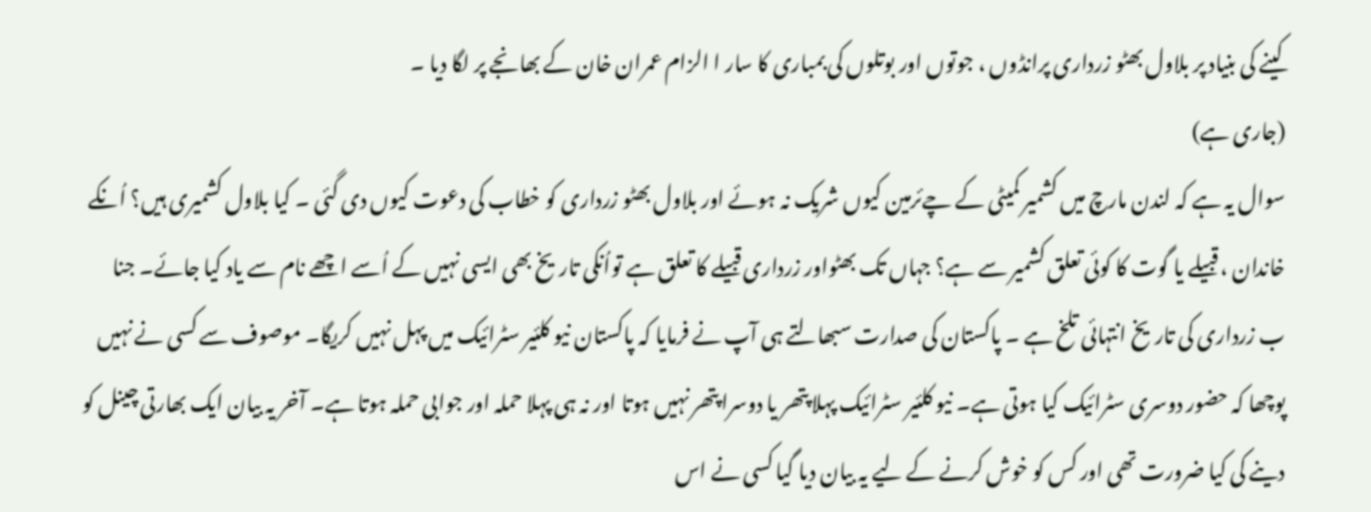کینے کی بنیاد پر بلاول بھٹو زرداری پرانڈوں ، جوتوں اور بوتلوں کی بمباری کا سار ا الزام عمران خان کے بھانجے پر لگا دیا ۔
(جاری ہے)
سوال یہ ہے کہ لندن مارچ میں کشمیر کمیٹی کے چےئرمین کیوں شریک نہ ہوئے اور بلاول بھٹو زرداری کو خطاب کی دعوت کیوں دی گئی ۔ کیا بلاول کشمیری ہیں؟ اُنکے خاندان ، قبیلے یا گوت کا کوئی تعلق کشمیر سے ہے؟ جہاں تک بھٹواور زرداری قبیلے کا تعلق ہے تواُنکی تاریخ بھی ایسی نہیں کے اُسے اچھے نام سے یاد کیا جائے۔ جنا ب زرداری کی تاریخ انتہائی تلخ ہے ۔ پاکستان کی صدارت سبھالتے ہی آپ نے فرمایا کہ پاکستان نیو کلئیر سٹرائیک میں پہل نہیں کریگا۔ موصوف سے کسی نے نہیں پوچھا کہ حضور دوسری سٹرائیک کیا ہوتی ہے۔ نیو کلئیر سٹرائیک پہلا پتھر یا دوسرا پتھر نہیں ہوتا اور نہ ہی پہلا حملہ اور جوابی حملہ ہوتا ہے۔ آخر یہ بیان ایک بھارتی چینل کو دینے کی کیا ضرورت تھی اور کس کو خوش کرنے کے لیے یہ بیان دیا گیا کسی نے اس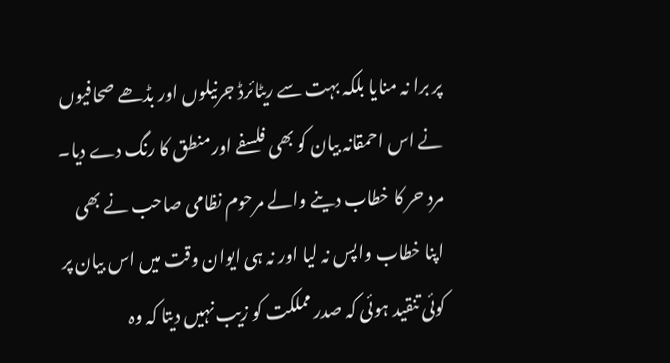پر برا نہ منایا بلکہ بہت سے ریٹائرڈ جرنیلوں اور بڈھے صحافیوں نے اس احمقانہ بیان کو بھی فلسفے اور منطق کا رنگ دے دیا۔ مرد حر کا خطاب دینے والے مرحوم نظامی صاحب نے بھی اپنا خطاب واپس نہ لیا اور نہ ہی ایوان وقت میں اس بیان پر کوئی تنقید ہوئی کہ صدر مملکت کو زیب نہیں دیتا کہ وہ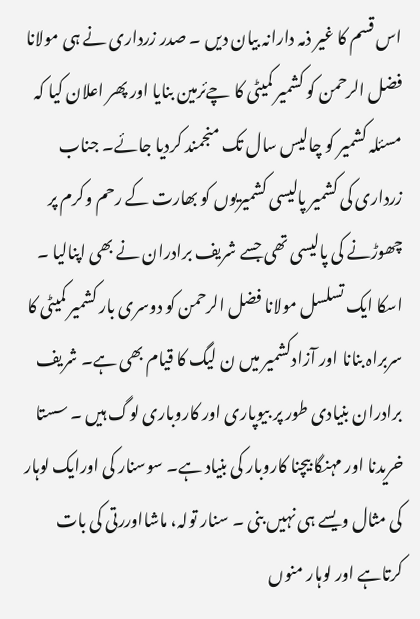اس قسم کا غیر ذمہ دارانہ بیان دیں ۔ صدر زرداری نے ہی مولانا فضل الرحمن کو کشمیر کمیٹی کا چےئرمین بنایا اور پھر اعلان کیا کہ مسئلہ کشمیر کو چالیس سال تک منجمند کردیا جائے۔ جناب زرداری کی کشمیر پالیسی کشمیریوں کو بھارت کے رحم وکرم پر چھوڑنے کی پالیسی تھی جسے شریف برادران نے بھی اپنالیا ۔ اسکا ایک تسلسل مولانا فضل الرحمن کو دوسری بار کشمیر کمیٹی کا سربراہ بنانا اور آزادکشمیر میں ن لیگ کا قیام بھی ہے۔ شریف برادران بنیادی طور پر بیوپاری اور کاروباری لوگ ہیں ۔ سستا خریدنا اور مہنگا بیچنا کاروبار کی بنیاد ہے۔ سوسنار کی اورایک لوہار کی مثال ویسے ہی نہیں بنی ۔ سنار تولہ، ماشااوررتی کی بات کرتاہے اور لوہار منوں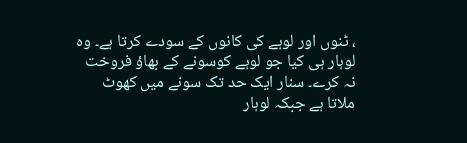، ٹنوں اور لوہے کی کانوں کے سودے کرتا ہے۔ وہ لوہار ہی کیا جو لوہے کوسونے کے بھاؤ فروخت نہ کرے۔ سنار ایک حد تک سونے میں کھوٹ ملاتا ہے جبکہ لوہار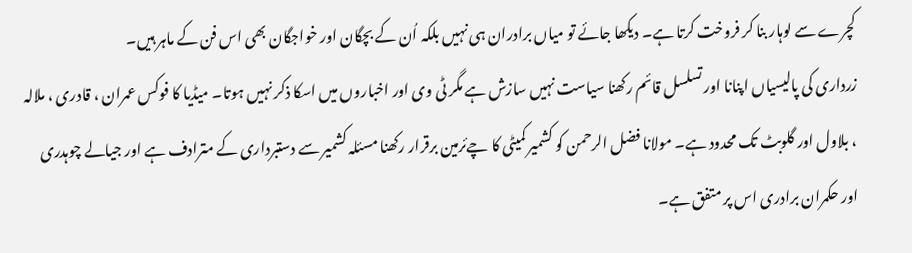کچرے سے لوہار بنا کر فروخت کرتا ہے۔ دیکھا جائے تو میاں برادران ہی نہیں بلکہ اُن کے بچگان اور خواجگان بھی اس فن کے ماہر ہیں۔
زرداری کی پالیسیاں اپنانا اور تسلسل قائم رکھنا سیاست نہیں سازش ہے مگر ٹی وی اور اخباروں میں اسکا ذکر نہیں ہوتا۔ میڈیا کا فوکس عمران ، قادری ، ملالہ ، بلاول اور گلوبٹ تک محدود ہے۔ مولانا فضل الرحمن کو کشمیر کمیٹی کا چےئرمین برقرار رکھنا مسئلہ کشمیر سے دستبرداری کے مترادف ہے اور جیالے چوہدری اور حکمران برادری اس پر متفق ہے۔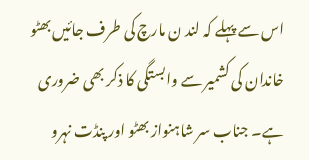اس سے پہلے کہ لند ن مارچ کی طرف جائیں بھٹو خاندان کی کشمیر سے وابستگی کا ذکر بھی ضروری ہے۔ جناب سر شاہنواز بھٹو اور پنڈت نہرو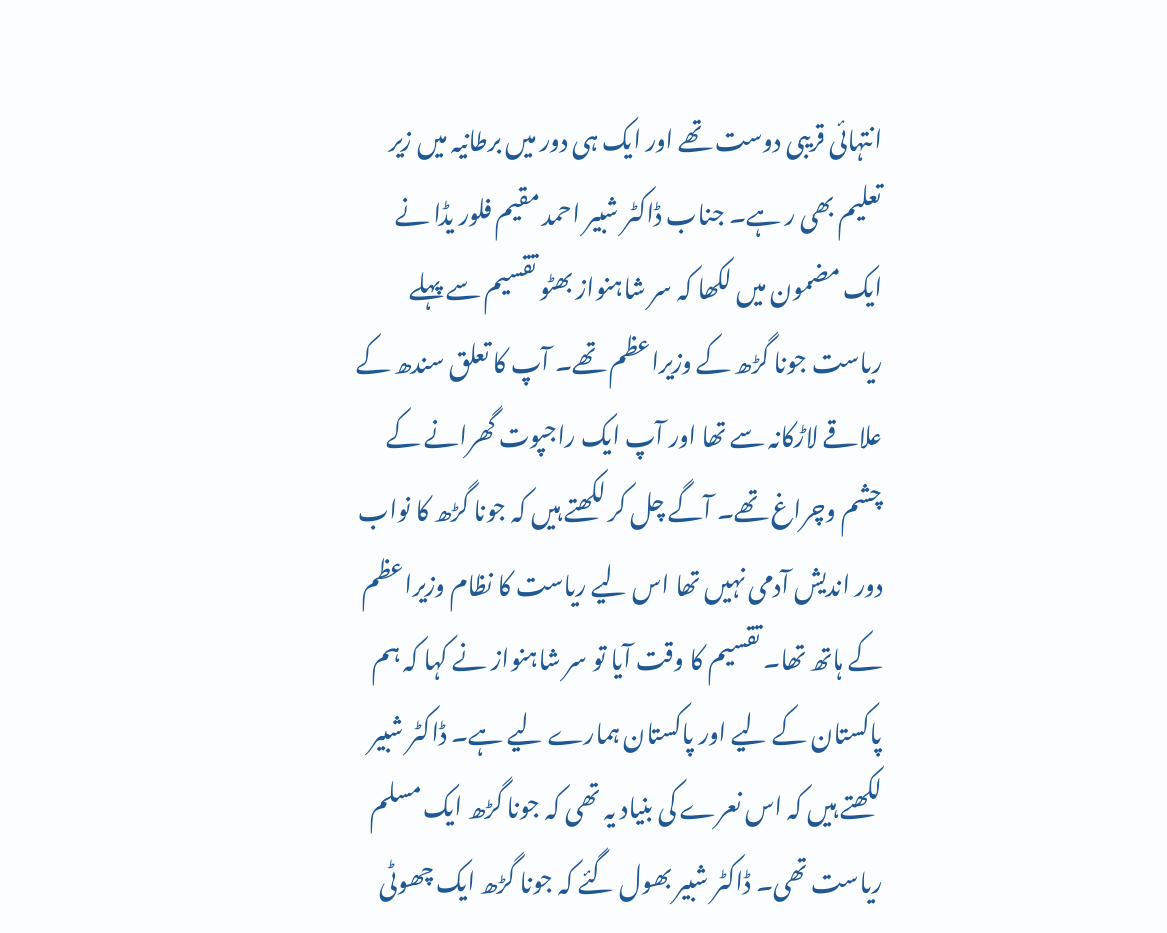انتہائی قریبی دوست تھے اور ایک ہی دور میں برطانیہ میں زیر تعلیم بھی ر ہے۔ جناب ڈاکٹر شبیر احمد مقیم فلور یڈا نے ایک مضمون میں لکھا کہ سر شاہنواز بھٹو تقسیم سے پہلے ریاست جونا گڑھ کے وزیراعظم تھے۔ آپ کا تعلق سندھ کے علاقے لاڑکانہ سے تھا اور آپ ایک راجپوت گھرانے کے چشم وچراغ تھے۔ آگے چل کر لکھتے ہیں کہ جونا گڑھ کا نواب دور اندیش آدمی نہیں تھا اس لیے ریاست کا نظام وزیراعظم کے ہاتھ تھا۔ تقسیم کا وقت آیا تو سر شاہنواز نے کہا کہ ہم پاکستان کے لیے اور پاکستان ہمارے لیے ہے۔ ڈاکٹر شبیر لکھتے ہیں کہ اس نعرے کی بنیاد یہ تھی کہ جونا گڑھ ایک مسلم ریاست تھی۔ ڈاکٹر شبیر بھول گئے کہ جونا گڑھ ایک چھوٹی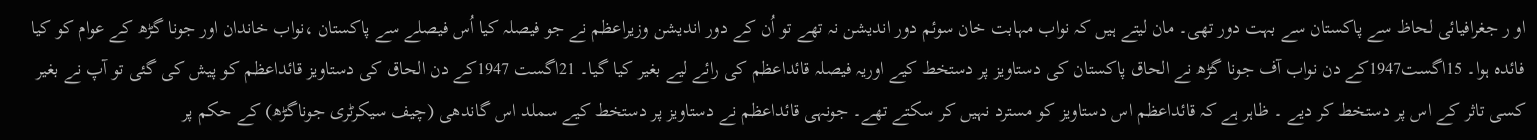او ر جغرافیائی لحاظ سے پاکستان سے بہت دور تھی۔ مان لیتے ہیں کہ نواب مہابت خان سوئم دور اندیشن نہ تھے تو اُن کے دور اندیشن وزیراعظم نے جو فیصلہ کیا اُس فیصلے سے پاکستان ،نواب خاندان اور جونا گڑھ کے عوام کو کیا فائدہ ہوا۔ 15اگست1947کے دن نواب آف جونا گڑھ نے الحاق پاکستان کی دستاویز پر دستخط کیے اوریہ فیصلہ قائداعظم کی رائے لیے بغیر کیا گیا۔ 21اگست 1947کے دن الحاق کی دستاویز قائداعظم کو پیش کی گئی تو آپ نے بغیر کسی تاثر کے اس پر دستخط کر دیے ۔ ظاہر ہے کہ قائداعظم اس دستاویز کو مسترد نہیں کر سکتے تھے۔ جونہی قائداعظم نے دستاویز پر دستخط کیے سملد اس گاندھی (چیف سیکرٹری جوناگڑھ) کے حکم پر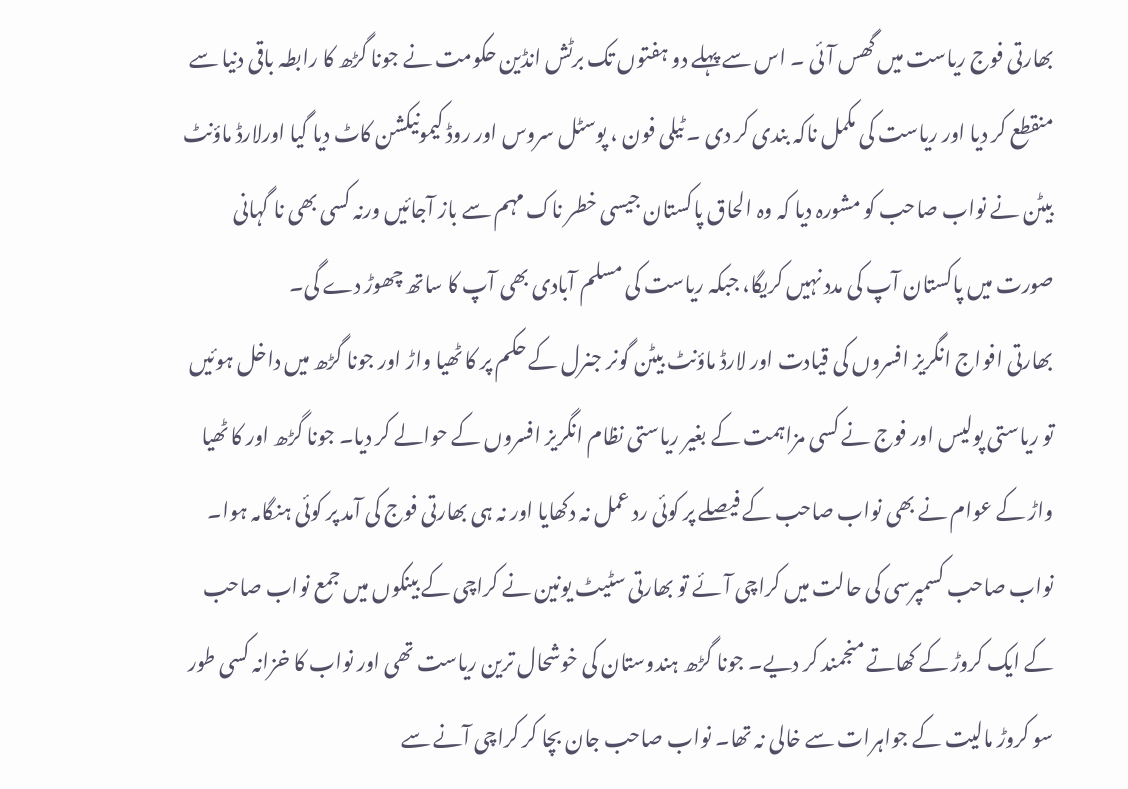بھارتی فوج ریاست میں گھس آئی ۔ اس سے پہلے دو ہفتوں تک برٹش انڈین حکومت نے جونا گڑھ کا رابطہ باقی دنیا سے منقطع کر دیا اور ریاست کی مکمل ناکہ بندی کر دی ۔ ٹیلی فون ، پوسٹل سروس اور روڈ کیمونیکشن کاٹ دیا گیا اورلارڈ ماؤنٹ بیٹن نے نواب صاحب کو مشورہ دیا کہ وہ الحاق پاکستان جیسی خطر ناک مہم سے باز آجائیں ورنہ کسی بھی نا گہانی صورت میں پاکستان آپ کی مدد نہیں کریگا، جبکہ ریاست کی مسلم آبادی بھی آپ کا ساتھ چھوڑ دے گی۔
بھارتی افواج انگریز افسروں کی قیادت اور لارڈ ماؤنٹ بیٹن گونر جنرل کے حکم پر کا ٹھیا واڑ اور جونا گڑھ میں داخل ہوئیں تو ریاستی پولیس اور فوج نے کسی مزاہمت کے بغیر ریاستی نظام انگریز افسروں کے حوالے کر دیا۔ جونا گڑھ اور کا ٹھیا واڑ کے عوام نے بھی نواب صاحب کے فیصلے پر کوئی رد عمل نہ دکھایا اور نہ ہی بھارتی فوج کی آمد پر کوئی ہنگامہ ہوا۔ نواب صاحب کسمپرسی کی حالت میں کراچی آئے تو بھارتی سٹیٹ یونین نے کراچی کے بینکوں میں جمع نواب صاحب کے ایک کروڑ کے کھاتے منجمند کر دیے۔ جونا گڑھ ہندوستان کی خوشحال ترین ریاست تھی اور نواب کا خزانہ کسی طور سو کروڑ مالیت کے جواہرات سے خالی نہ تھا۔ نواب صاحب جان بچا کر کراچی آنے سے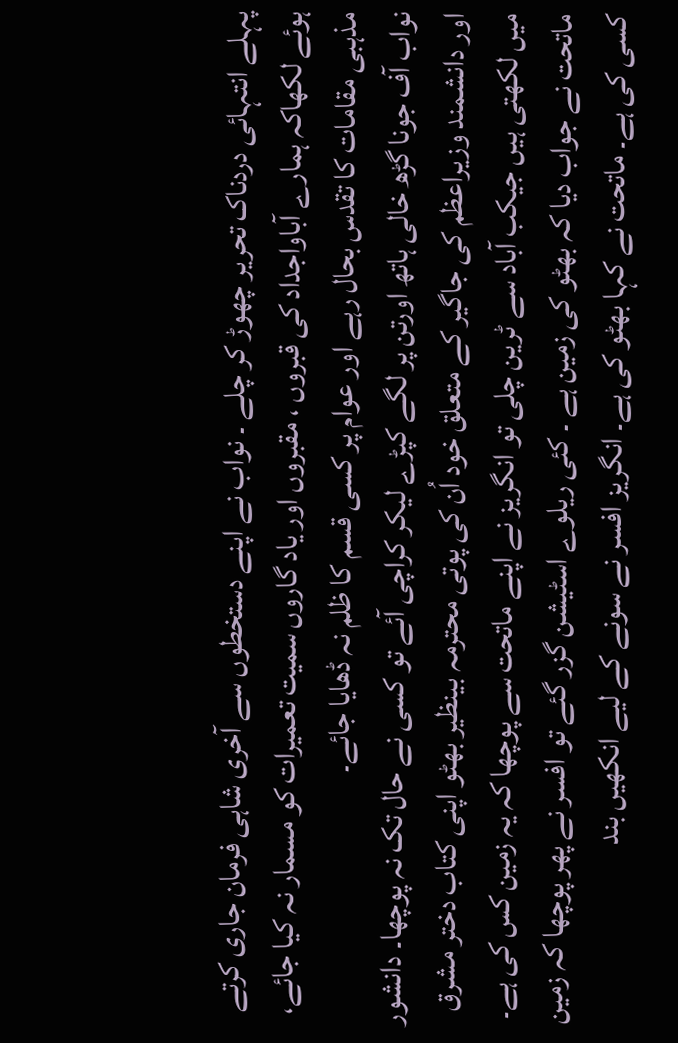پہلے انتہائی دردناک تحریر چھوڑ کر چلے ۔ نواب نے اپنے دستخطوں سے آخری شاہی فرمان جاری کرتے ہوئے لکھاکہ ہمارے آباواجداد کی قبروں ، مقبروں اور یاد گاروں سمیت تعمیرات کو مسمار نہ کیا جائے، مذہبی مقامات کا تقدس بحال رہے اور عوام پر کسی قسم کا ظلم نہ ڈھایا جائے۔
نواب آف جونا گڑھ خالی ہاتھ اورتن پر لگے کپڑے لیکر کراچی آئے تو کسی نے حال تک نہ پوچھا۔ دانشور اور دانشمند وزیراعظم کی جاگیر کے متعلق خود اُن کی پوتی محترمہ بینظیر بھٹو اپنی کتاب دختر مشرق میں لکھتی ہیں جیکب آباد سے ٹرین چلی تو انگریز نے اپنے ماتحت سے پوچھا کہ یہ زمین کس کی ہے۔ ماتحت نے جواب دیا کہ بھٹو کی زمین ہے ۔ کئی ریلوے اسٹیشن گزر گئے تو افسر نے پھر پوچھا کہ زمین کسی کی ہے۔ ماتحت نے کہا بھٹو کی ہے۔ انگریز افسر نے سونے کے لیے انکھیں بند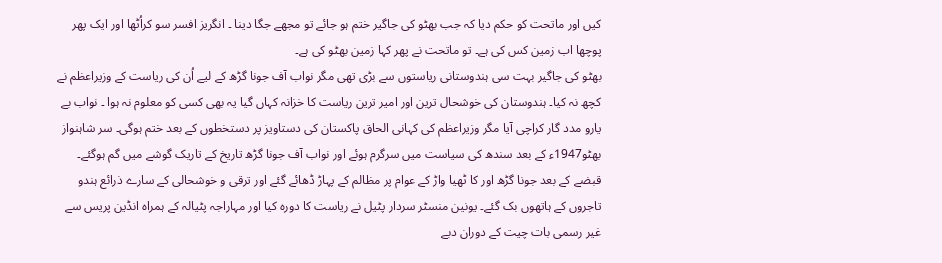کیں اور ماتحت کو حکم دیا کہ جب بھٹو کی جاگیر ختم ہو جائے تو مجھے جگا دینا ۔ انگریز افسر سو کراُٹھا اور ایک پھر پوچھا اب زمین کس کی ہے۔ تو ماتحت نے پھر کہا زمین بھٹو کی ہے۔
بھٹو کی جاگیر بہت سی ہندوستانی ریاستوں سے بڑی تھی مگر نواب آف جونا گڑھ کے لیے اُن کی ریاست کے وزیراعظم نے کچھ نہ کیا۔ ہندوستان کی خوشحال ترین اور امیر ترین ریاست کا خزانہ کہاں گیا یہ بھی کسی کو معلوم نہ ہوا ۔ نواب بے یارو مدد گار کراچی آیا مگر وزیراعظم کی کہانی الحاق پاکستان کی دستاویز پر دستخطوں کے بعد ختم ہوگی۔ سر شاہنواز بھٹو1947ء کے بعد سندھ کی سیاست میں سرگرم ہوئے اور نواب آف جونا گڑھ تاریخ کے تاریک گوشے میں گم ہوگئے۔
قبضے کے بعد جونا گڑھ اور کا ٹھیا واڑ کے عوام پر مظالم کے پہاڑ ڈھائے گئے اور ترقی و خوشحالی کے سارے ذرائع ہندو تاجروں کے ہاتھوں بک گئے۔ یونین منسٹر سردار پٹیل نے ریاست کا دورہ کیا اور مہاراجہ پٹیالہ کے ہمراہ انڈین پریس سے غیر رسمی بات چیت کے دوران دبے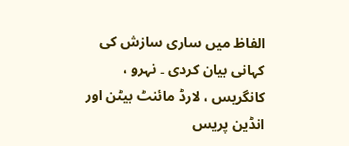الفاظ میں ساری سازش کی کہانی بیان کردی ۔ نہرو ، کانگریس ، لارڈ مائنٹ بیٹن اور انڈین پریس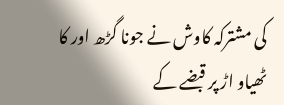کی مشترکہ کاوش نے جونا گڑھ اور کا ٹھیاو اڑ پر قبضے کے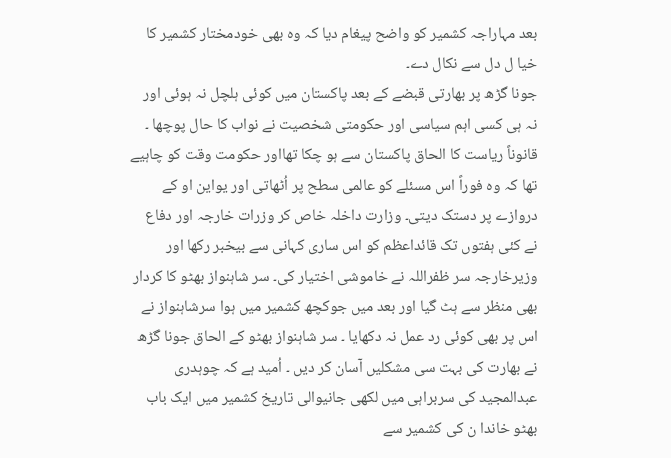بعد مہاراجہ کشمیر کو واضح پیغام دیا کہ وہ بھی خودمختار کشمیر کا خیا ل دل سے نکال دے۔
جونا گڑھ پر بھارتی قبضے کے بعد پاکستان میں کوئی ہلچل نہ ہوئی اور نہ ہی کسی اہم سیاسی اور حکومتی شخصیت نے نواب کا حال پوچھا ۔ قانوناً ریاست کا الحاق پاکستان سے ہو چکا تھااور حکومت وقت کو چاہیے تھا کہ وہ فوراً اس مسئلے کو عالمی سطح پر اُٹھاتی اور یواین او کے دروازے پر دستک دیتی۔ وزارت داخلہ خاص کر وزرات خارجہ اور دفاع نے کئی ہفتوں تک قائداعظم کو اس ساری کہانی سے بیخبر رکھا اور وزیرخارجہ سر ظفراللہ نے خاموشی اختیار کی۔ سر شاہنواز بھٹو کا کردار بھی منظر سے ہٹ گیا اور بعد میں جوکچھ کشمیر میں ہوا سرشاہنواز نے اس پر بھی کوئی رد عمل نہ دکھایا ۔ سر شاہنواز بھٹو کے الحاق جونا گڑھ نے بھارت کی بہت سی مشکلیں آسان کر دیں ۔ اُمید ہے کہ چوہدری عبدالمجید کی سربراہی میں لکھی جانیوالی تاریخ کشمیر میں ایک باب بھٹو خاندا ن کی کشمیر سے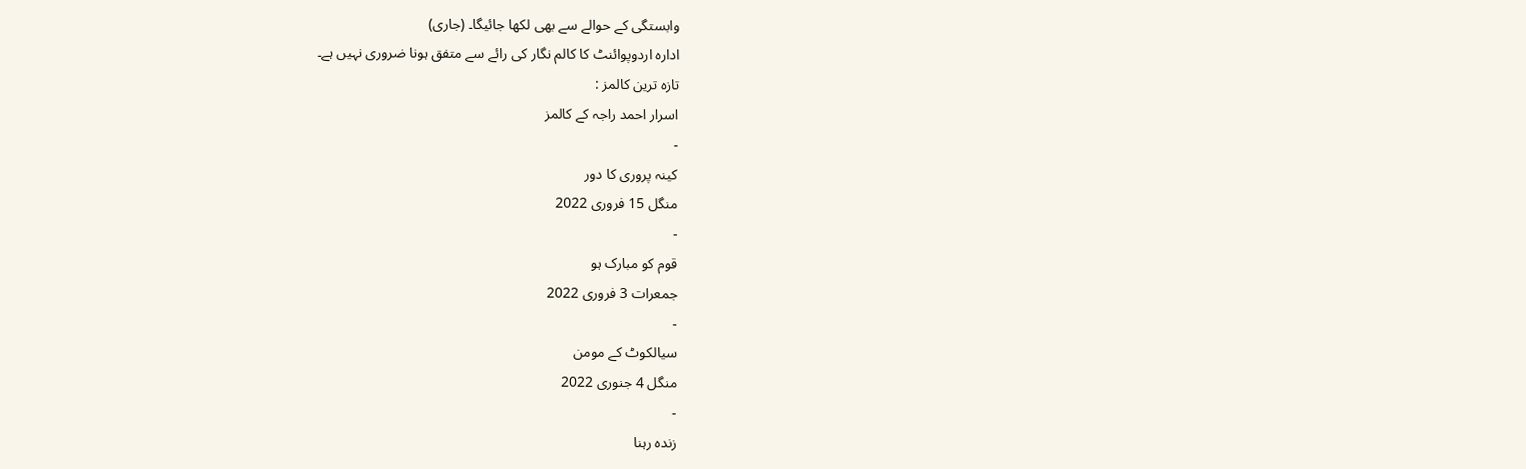وابستگی کے حوالے سے بھی لکھا جائیگا۔ (جاری)
ادارہ اردوپوائنٹ کا کالم نگار کی رائے سے متفق ہونا ضروری نہیں ہے۔
تازہ ترین کالمز :
اسرار احمد راجہ کے کالمز
-
کینہ پروری کا دور
منگل 15 فروری 2022
-
قوم کو مبارک ہو
جمعرات 3 فروری 2022
-
سیالکوٹ کے مومن
منگل 4 جنوری 2022
-
زندہ رہنا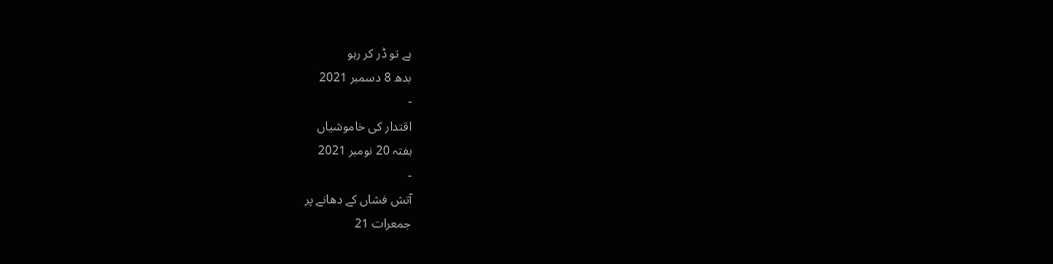ہے تو ڈر کر رہو
بدھ 8 دسمبر 2021
-
اقتدار کی خاموشیاں
ہفتہ 20 نومبر 2021
-
آتش فشاں کے دھانے پر
جمعرات 21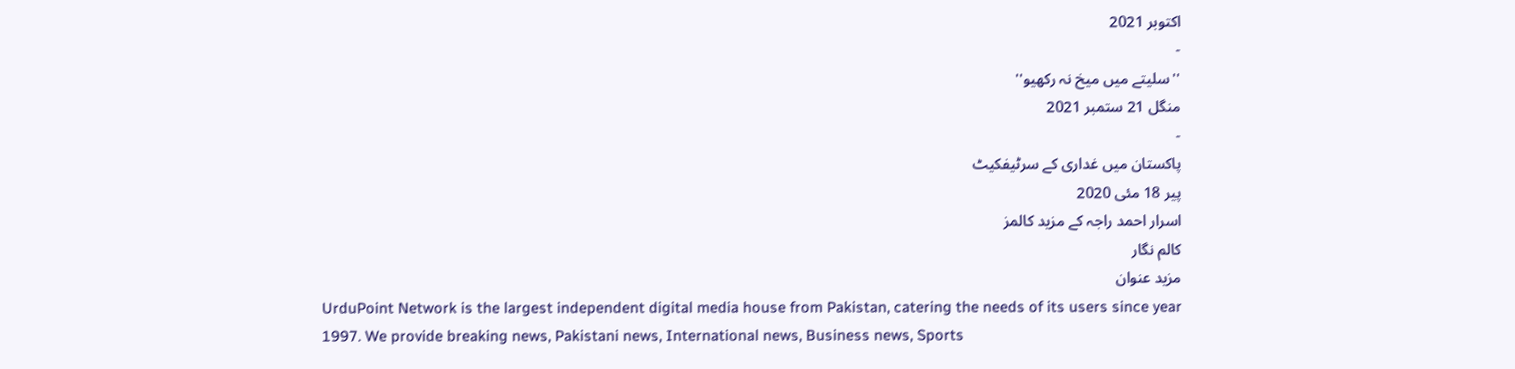اکتوبر 2021
-
''سلیتے میں میخ نہ رکھیو''
منگل 21 ستمبر 2021
-
پاکستان میں غداری کے سرٹیفکیٹ
پیر 18 مئی 2020
اسرار احمد راجہ کے مزید کالمز
کالم نگار
مزید عنوان
UrduPoint Network is the largest independent digital media house from Pakistan, catering the needs of its users since year 1997. We provide breaking news, Pakistani news, International news, Business news, Sports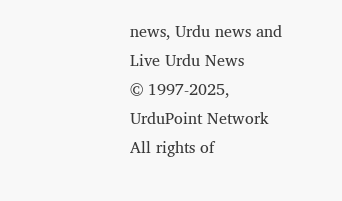news, Urdu news and Live Urdu News
© 1997-2025, UrduPoint Network
All rights of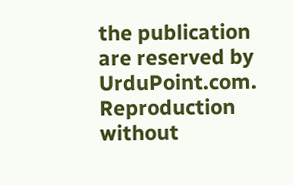the publication are reserved by UrduPoint.com. Reproduction without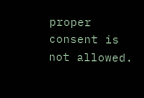proper consent is not allowed.